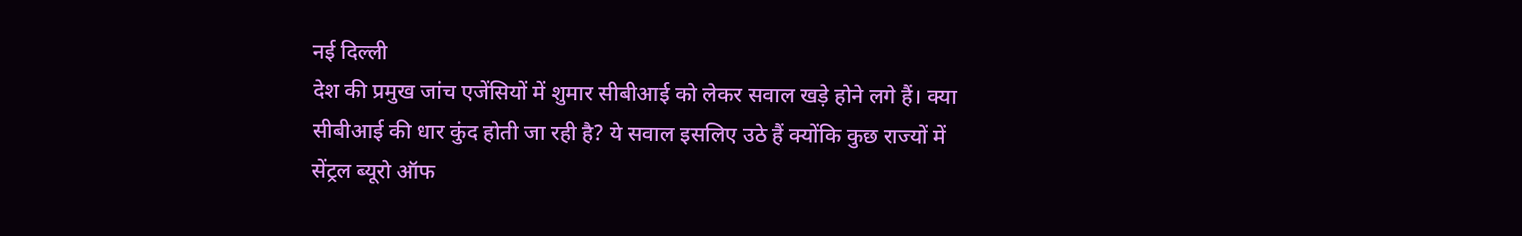नई दिल्ली
देश की प्रमुख जांच एजेंसियों में शुमार सीबीआई को लेकर सवाल खड़े होने लगे हैं। क्या सीबीआई की धार कुंद होती जा रही है? ये सवाल इसलिए उठे हैं क्योंकि कुछ राज्यों में सेंट्रल ब्यूरो ऑफ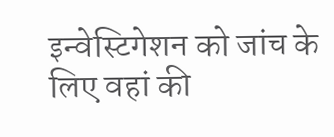इन्वेस्टिगेशन को जांच के लिए वहां की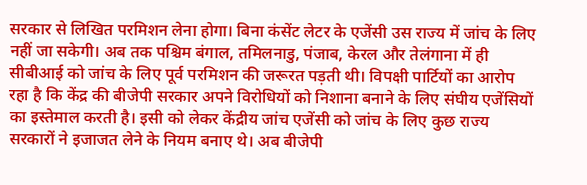सरकार से लिखित परमिशन लेना होगा। बिना कंसेंट लेटर के एजेंसी उस राज्य में जांच के लिए नहीं जा सकेगी। अब तक पश्चिम बंगाल, तमिलनाडु, पंजाब, केरल और तेलंगाना में ही सीबीआई को जांच के लिए पूर्व परमिशन की जरूरत पड़ती थी। विपक्षी पार्टियों का आरोप रहा है कि केंद्र की बीजेपी सरकार अपने विरोधियों को निशाना बनाने के लिए संघीय एजेंसियों का इस्तेमाल करती है। इसी को लेकर केंद्रीय जांच एजेंसी को जांच के लिए कुछ राज्य सरकारों ने इजाजत लेने के नियम बनाए थे। अब बीजेपी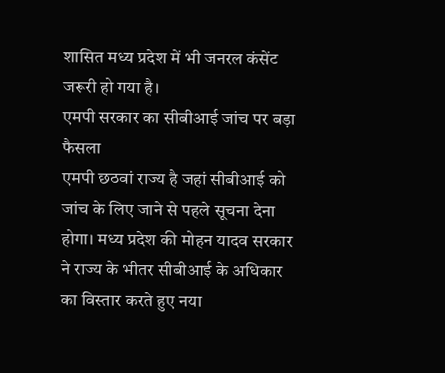शासित मध्य प्रदेश में भी जनरल कंसेंट जरूरी हो गया है।
एमपी सरकार का सीबीआई जांच पर बड़ा फैसला
एमपी छठवां राज्य है जहां सीबीआई को जांच के लिए जाने से पहले सूचना देना होगा। मध्य प्रदेश की मोहन यादव सरकार ने राज्य के भीतर सीबीआई के अधिकार का विस्तार करते हुए नया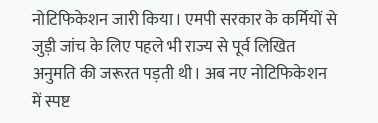नोटिफिकेशन जारी किया। एमपी सरकार के कर्मियों से जुड़ी जांच के लिए पहले भी राज्य से पूर्व लिखित अनुमति की जरूरत पड़ती थी। अब नए नोटिफिकेशन में स्पष्ट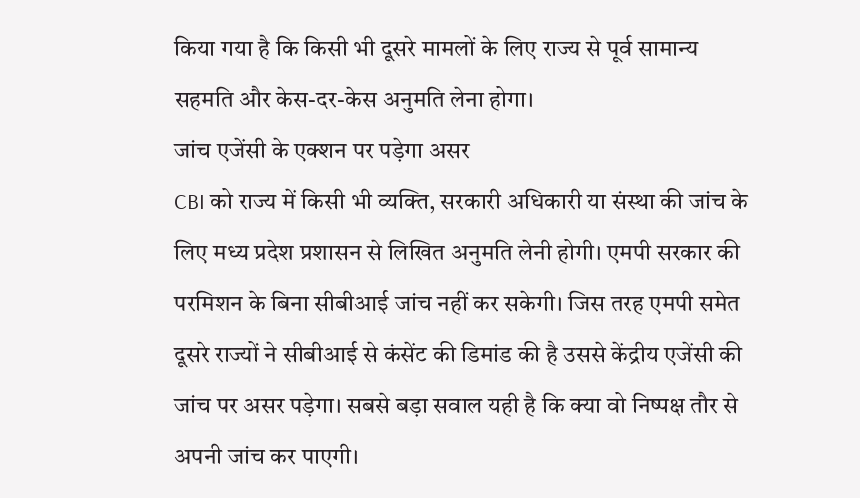किया गया है कि किसी भी दूसरे मामलों के लिए राज्य से पूर्व सामान्य सहमति और केस-दर-केस अनुमति लेना होगा।
जांच एजेंसी के एक्शन पर पड़ेगा असर
CBI को राज्य में किसी भी व्यक्ति, सरकारी अधिकारी या संस्था की जांच के लिए मध्य प्रदेश प्रशासन से लिखित अनुमति लेनी होगी। एमपी सरकार की परमिशन के बिना सीबीआई जांच नहीं कर सकेगी। जिस तरह एमपी समेत दूसरे राज्यों ने सीबीआई से कंसेंट की डिमांड की है उससे केंद्रीय एजेंसी की जांच पर असर पड़ेगा। सबसे बड़ा सवाल यही है कि क्या वो निष्पक्ष तौर से अपनी जांच कर पाएगी।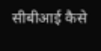सीबीआई कैसे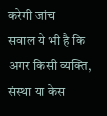करेगी जांच
सवाल ये भी है कि अगर किसी व्यक्ति, संस्था या केस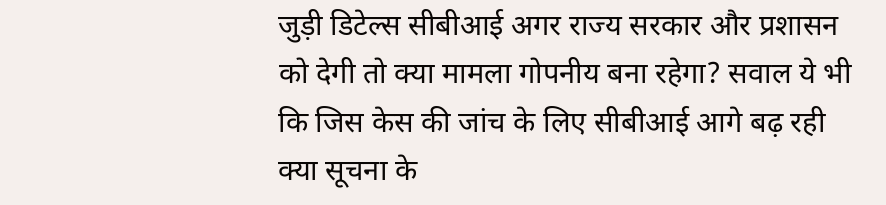जुड़ी डिटेल्स सीबीआई अगर राज्य सरकार और प्रशासन को देगी तो क्या मामला गोपनीय बना रहेगा? सवाल ये भी कि जिस केस की जांच के लिए सीबीआई आगे बढ़ रही क्या सूचना के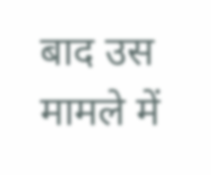बाद उस मामले में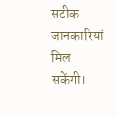सटीक जानकारियां मिल सकेंगी।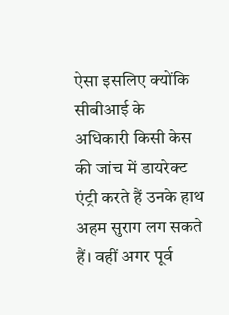ऐसा इसलिए क्योंकि सीबीआई के अधिकारी किसी केस की जांच में डायरेक्ट एंट्री करते हैं उनके हाथ अहम सुराग लग सकते हैं। वहीं अगर पूर्व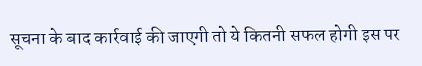सूचना के बाद कार्रवाई की जाएगी तो ये कितनी सफल होगी इस पर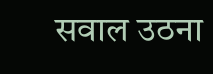सवाल उठना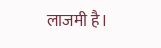लाजमी है।